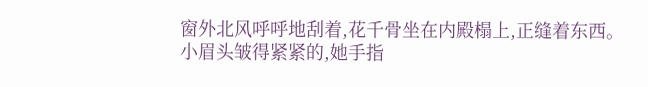窗外北风呼呼地刮着,花千骨坐在内殿榻上,正缝着东西。
小眉头皱得紧紧的,她手指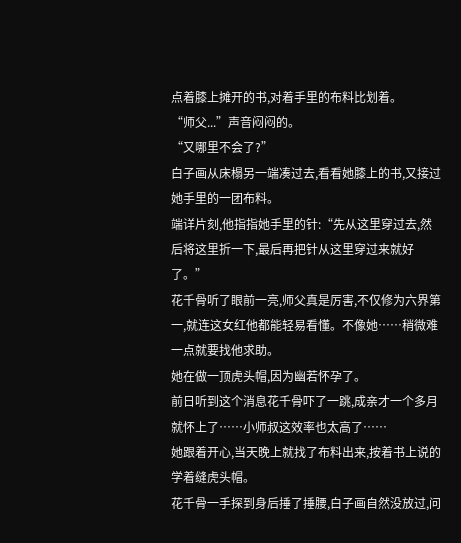点着膝上摊开的书,对着手里的布料比划着。
“师父...”声音闷闷的。
“又哪里不会了?”
白子画从床榻另一端凑过去,看看她膝上的书,又接过她手里的一团布料。
端详片刻,他指指她手里的针:“先从这里穿过去,然后将这里折一下,最后再把针从这里穿过来就好了。”
花千骨听了眼前一亮,师父真是厉害,不仅修为六界第一,就连这女红他都能轻易看懂。不像她……稍微难一点就要找他求助。
她在做一顶虎头帽,因为幽若怀孕了。
前日听到这个消息花千骨吓了一跳,成亲才一个多月就怀上了……小师叔这效率也太高了……
她跟着开心,当天晚上就找了布料出来,按着书上说的学着缝虎头帽。
花千骨一手探到身后捶了捶腰,白子画自然没放过,问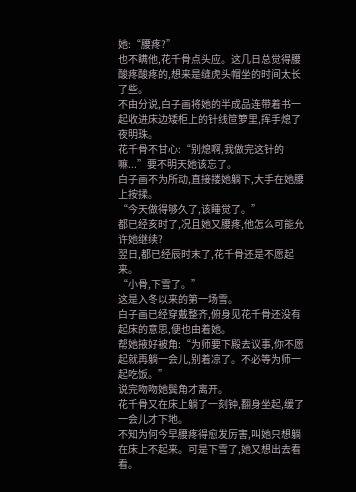她:“腰疼?”
也不瞒他,花千骨点头应。这几日总觉得腰酸疼酸疼的,想来是缝虎头帽坐的时间太长了些。
不由分说,白子画将她的半成品连带着书一起收进床边矮柜上的针线笸箩里,挥手熄了夜明珠。
花千骨不甘心:“别熄啊,我做完这针的嘛...”要不明天她该忘了。
白子画不为所动,直接搂她躺下,大手在她腰上按揉。
“今天做得够久了,该睡觉了。”
都已经亥时了,况且她又腰疼,他怎么可能允许她继续?
翌日,都已经辰时末了,花千骨还是不愿起来。
“小骨,下雪了。”
这是入冬以来的第一场雪。
白子画已经穿戴整齐,俯身见花千骨还没有起床的意思,便也由着她。
帮她掖好被角:“为师要下殿去议事,你不愿起就再躺一会儿,别着凉了。不必等为师一起吃饭。”
说完吻吻她鬓角才离开。
花千骨又在床上躺了一刻钟,翻身坐起,缓了一会儿才下地。
不知为何今早腰疼得愈发厉害,叫她只想躺在床上不起来。可是下雪了,她又想出去看看。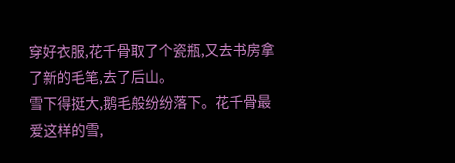穿好衣服,花千骨取了个瓷瓶,又去书房拿了新的毛笔,去了后山。
雪下得挺大,鹅毛般纷纷落下。花千骨最爱这样的雪,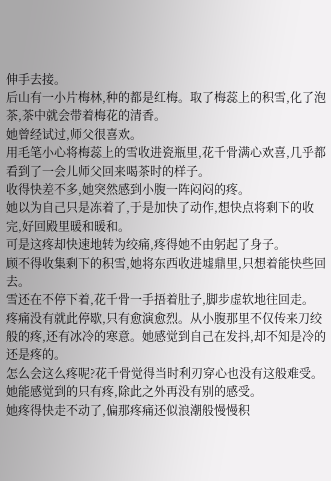伸手去接。
后山有一小片梅林,种的都是红梅。取了梅蕊上的积雪,化了泡茶,茶中就会带着梅花的清香。
她曾经试过,师父很喜欢。
用毛笔小心将梅蕊上的雪收进瓷瓶里,花千骨满心欢喜,几乎都看到了一会儿师父回来喝茶时的样子。
收得快差不多,她突然感到小腹一阵闷闷的疼。
她以为自己只是冻着了,于是加快了动作,想快点将剩下的收完,好回殿里暖和暖和。
可是这疼却快速地转为绞痛,疼得她不由躬起了身子。
顾不得收集剩下的积雪,她将东西收进墟鼎里,只想着能快些回去。
雪还在不停下着,花千骨一手捂着肚子,脚步虚软地往回走。
疼痛没有就此停歇,只有愈演愈烈。从小腹那里不仅传来刀绞般的疼,还有冰冷的寒意。她感觉到自己在发抖,却不知是冷的还是疼的。
怎么会这么疼呢?花千骨觉得当时利刃穿心也没有这般难受。她能感觉到的只有疼,除此之外再没有别的感受。
她疼得快走不动了,偏那疼痛还似浪潮般慢慢积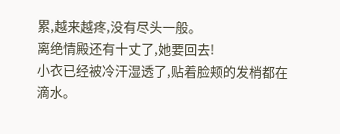累,越来越疼,没有尽头一般。
离绝情殿还有十丈了,她要回去!
小衣已经被冷汗湿透了,贴着脸颊的发梢都在滴水。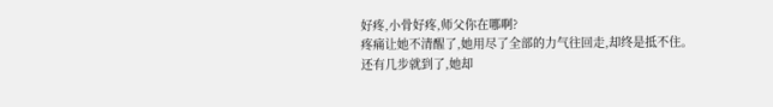好疼,小骨好疼,师父你在哪啊?
疼痛让她不清醒了,她用尽了全部的力气往回走,却终是抵不住。
还有几步就到了,她却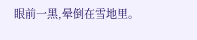眼前一黑,晕倒在雪地里。